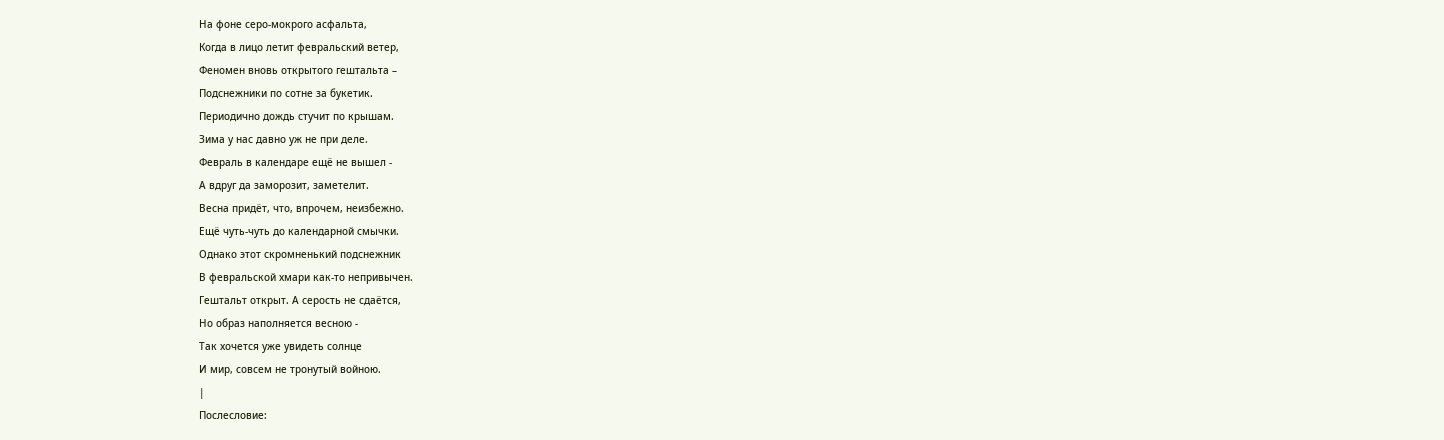На фоне серо-мокрого асфальта,
Когда в лицо летит февральский ветер,
Феномен вновь открытого гештальта –
Подснежники по сотне за букетик.
Периодично дождь стучит по крышам.
Зима у нас давно уж не при деле.
Февраль в календаре ещё не вышел -
А вдруг да заморозит, заметелит.
Весна придёт, что, впрочем, неизбежно.
Ещё чуть-чуть до календарной смычки.
Однако этот скромненький подснежник
В февральской хмари как-то непривычен.
Гештальт открыт. А серость не сдаётся,
Но образ наполняется весною -
Так хочется уже увидеть солнце
И мир, совсем не тронутый войною.
|
Послесловие: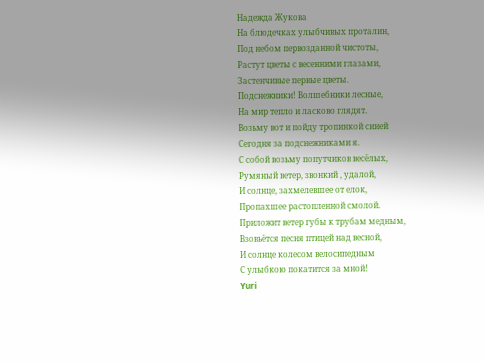Надежда Жукова
На блюдечках улыбчивых проталин,
Под небом первозданной чистоты,
Растут цветы с весенними глазами,
Застенчивые первые цветы.
Подснежники! Волшебники лесные,
На мир тепло и ласково глядят.
Возьму вот и пойду тропинкой синей
Сегодня за подснежниками я.
С собой возьму попутчиков весёлых,
Румяный ветер, звонкий , удалой,
И солнце, захмелевшее от елок,
Пропахшее растопленной смолой.
Приложит ветер губы к трубам медным,
Взовьётся песня птицей над весной,
И солнце колесом велосипедным
С улыбкою покатится за мной!
Yuri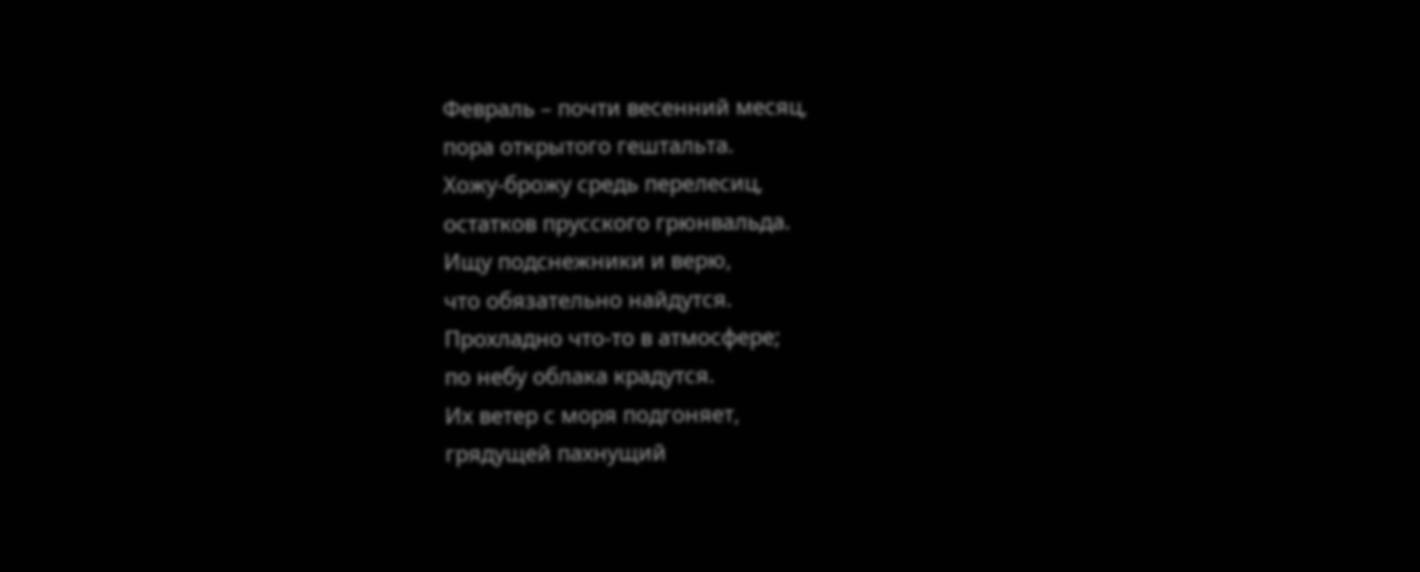Февраль – почти весенний месяц,
пора открытого гештальта.
Хожу-брожу средь перелесиц,
остатков прусского грюнвальда.
Ищу подснежники и верю,
что обязательно найдутся.
Прохладно что-то в атмосфере;
по небу облака крадутся.
Их ветер с моря подгоняет,
грядущей пахнущий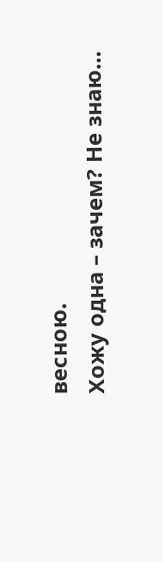весною.
Хожу одна – зачем? Не знаю…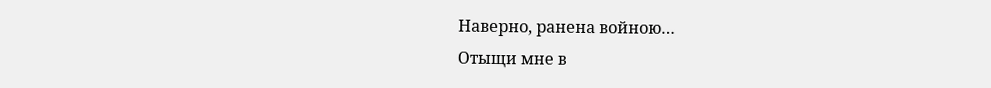Наверно, ранена войною…
Отыщи мне в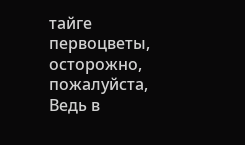тайге первоцветы,
осторожно, пожалуйста,
Ведь в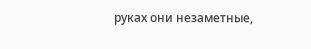руках они незаметные,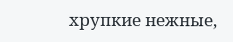хрупкие нежные,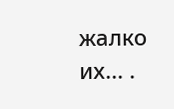жалко их... .